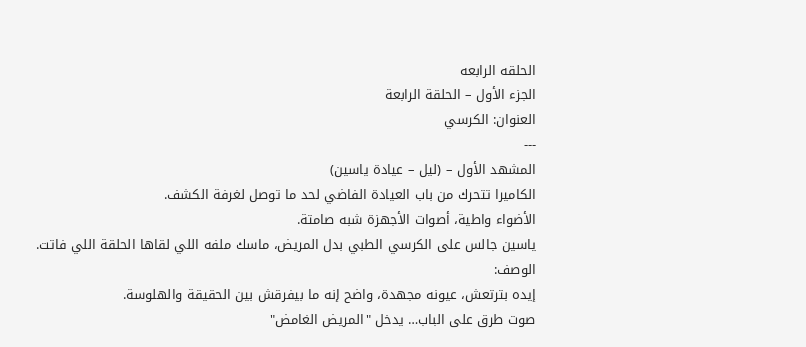الحلقه الرابعه
الجزء الأول – الحلقة الرابعة
العنوان: الكرسي
---
المشهد الأول – (ليل – عيادة ياسين)
الكاميرا تتحرك من باب العيادة الفاضي لحد ما توصل لغرفة الكشف.
الأضواء واطية، أصوات الأجهزة شبه صامتة.
ياسين جالس على الكرسي الطبي بدل المريض، ماسك ملفه اللي لقاها الحلقة اللي فاتت.
الوصف:
إيده بترتعش، عيونه مجهدة، واضح إنه ما بيفرقش بين الحقيقة والهلوسة.
صوت طرق على الباب… يدخل "المريض الغامض"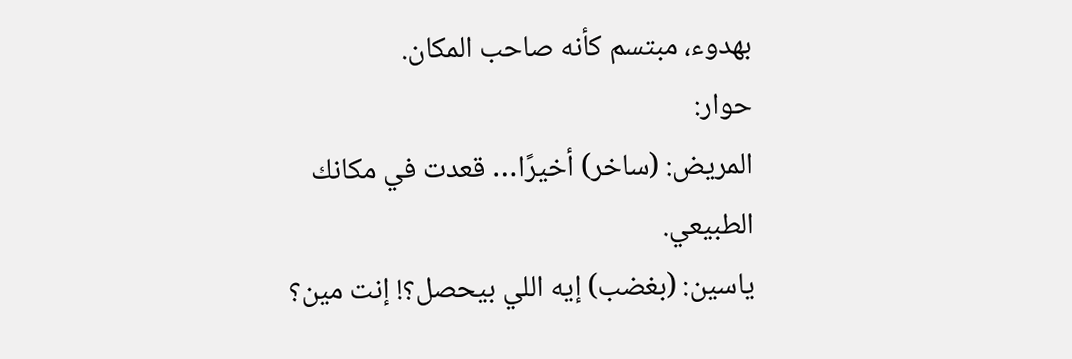بهدوء، مبتسم كأنه صاحب المكان.
حوار:
المريض: (ساخر) أخيرًا… قعدت في مكانك الطبيعي.
ياسين: (بغضب) إيه اللي بيحصل؟! إنت مين؟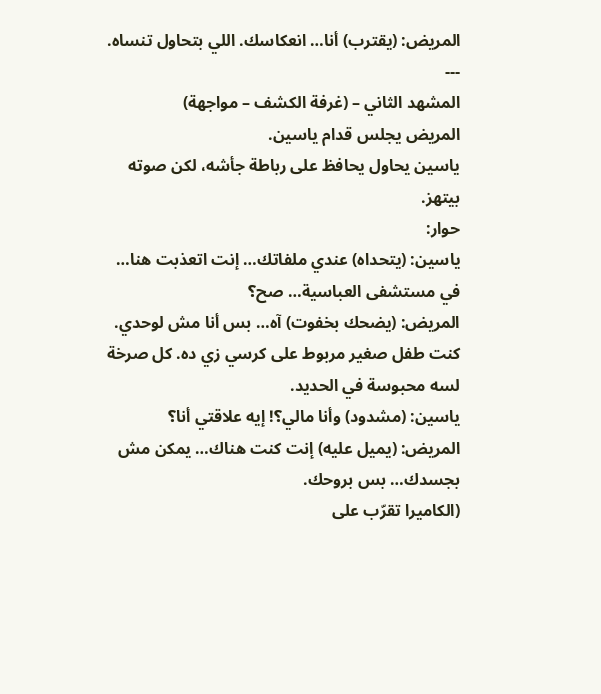المريض: (يقترب) أنا… انعكاسك. اللي بتحاول تنساه.
---
المشهد الثاني – (غرفة الكشف – مواجهة)
المريض يجلس قدام ياسين.
ياسين يحاول يحافظ على رباطة جأشه، لكن صوته بيتهز.
حوار:
ياسين: (يتحداه) عندي ملفاتك… إنت اتعذبت هنا… في مستشفى العباسية… صح؟
المريض: (يضحك بخفوت) آه… بس أنا مش لوحدي. كنت طفل صغير مربوط على كرسي زي ده. كل صرخة لسه محبوسة في الحديد.
ياسين: (مشدود) وأنا مالي؟! إيه علاقتي أنا؟
المريض: (يميل عليه) إنت كنت هناك… يمكن مش بجسدك… بس بروحك.
(الكاميرا تقرّب على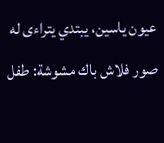عيون ياسين، يبتدي يتراءى له صور فلاش باك مشوشة: طفل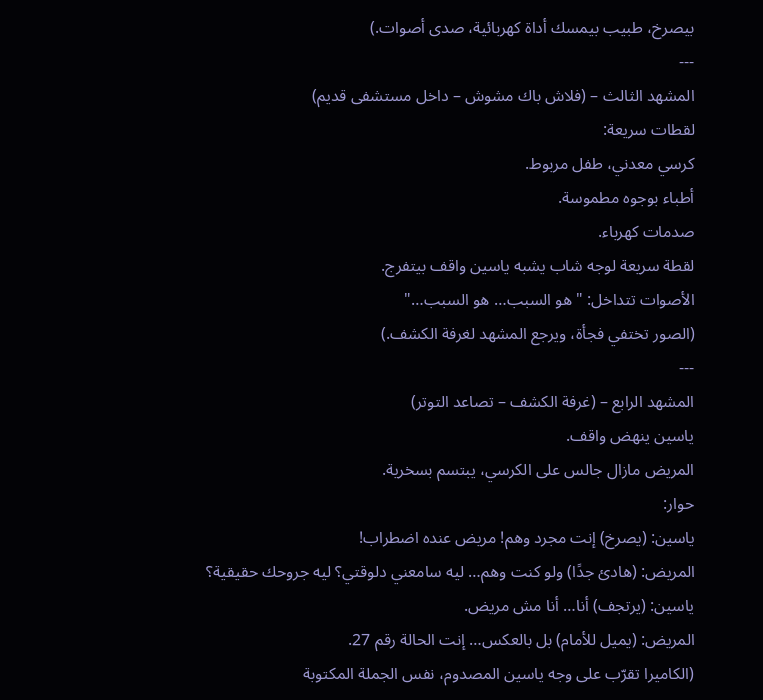بيصرخ، طبيب بيمسك أداة كهربائية، صدى أصوات.)
---
المشهد الثالث – (فلاش باك مشوش – داخل مستشفى قديم)
لقطات سريعة:
كرسي معدني، طفل مربوط.
أطباء بوجوه مطموسة.
صدمات كهرباء.
لقطة سريعة لوجه شاب يشبه ياسين واقف بيتفرج.
الأصوات تتداخل: "هو السبب… هو السبب…"
(الصور تختفي فجأة، ويرجع المشهد لغرفة الكشف.)
---
المشهد الرابع – (غرفة الكشف – تصاعد التوتر)
ياسين ينهض واقف.
المريض مازال جالس على الكرسي، يبتسم بسخرية.
حوار:
ياسين: (يصرخ) إنت مجرد وهم! مريض عنده اضطراب!
المريض: (هادئ جدًا) ولو كنت وهم… ليه سامعني دلوقتي؟ ليه جروحك حقيقية؟
ياسين: (يرتجف) أنا… أنا مش مريض.
المريض: (يميل للأمام) بل بالعكس… إنت الحالة رقم 27.
(الكاميرا تقرّب على وجه ياسين المصدوم، نفس الجملة المكتوبة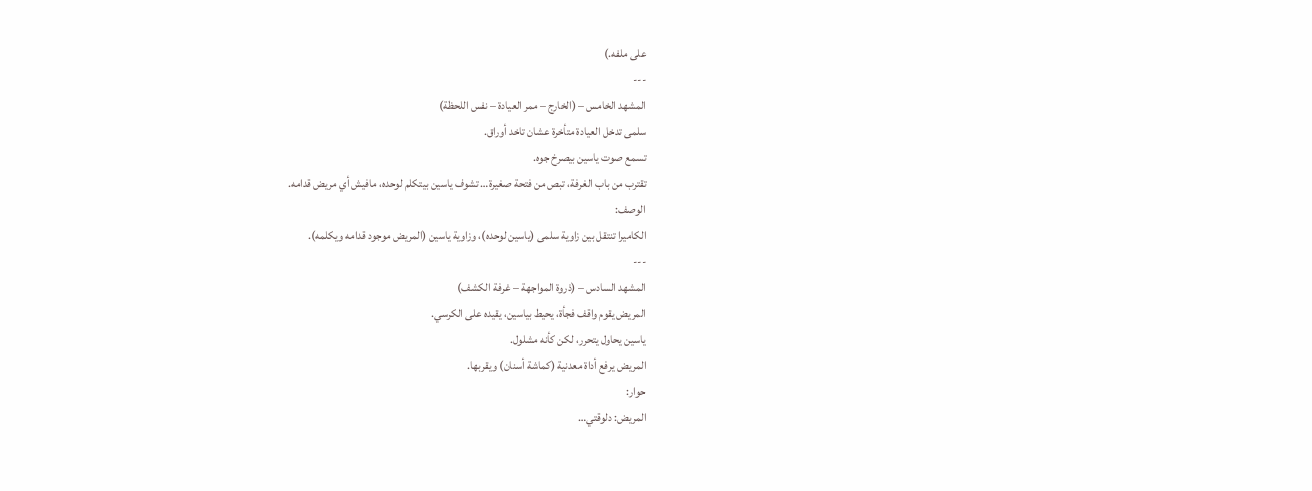على ملفه.)
---
المشهد الخامس – (الخارج – ممر العيادة – نفس اللحظة)
سلمى تدخل العيادة متأخرة عشان تاخد أوراق.
تسمع صوت ياسين بيصرخ جوه.
تقترب من باب الغرفة، تبص من فتحة صغيرة… تشوف ياسين بيتكلم لوحده، مافيش أي مريض قدامه.
الوصف:
الكاميرا تنتقل بين زاوية سلمى (ياسين لوحده)، وزاوية ياسين (المريض موجود قدامه ويكلمه).
---
المشهد السادس – (ذروة المواجهة – غرفة الكشف)
المريض يقوم واقف فجأة، يحيط بياسين، يقيده على الكرسي.
ياسين يحاول يتحرر، لكن كأنه مشلول.
المريض يرفع أداة معدنية (كماشة أسنان) ويقربها.
حوار:
المريض: دلوقتي…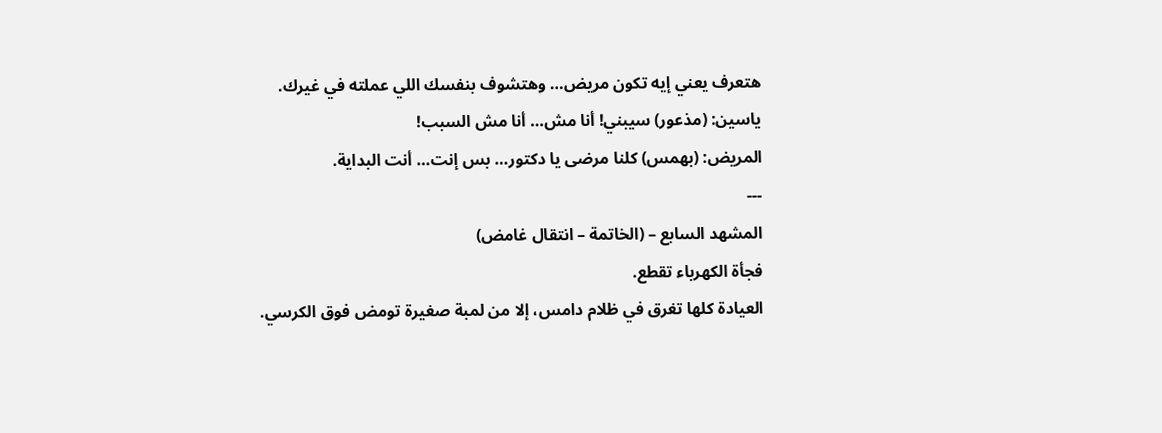هتعرف يعني إيه تكون مريض… وهتشوف بنفسك اللي عملته في غيرك.
ياسين: (مذعور) سيبني! أنا مش… أنا مش السبب!
المريض: (بهمس) كلنا مرضى يا دكتور… بس إنت… أنت البداية.
---
المشهد السابع – (الخاتمة – انتقال غامض)
فجأة الكهرباء تقطع.
العيادة كلها تغرق في ظلام دامس، إلا من لمبة صغيرة تومض فوق الكرسي.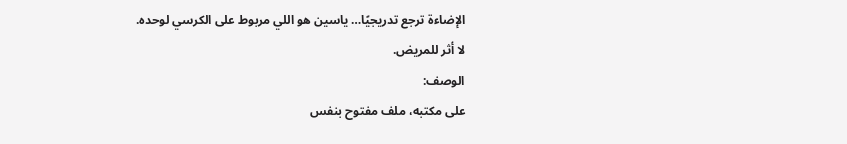الإضاءة ترجع تدريجيًا… ياسين هو اللي مربوط على الكرسي لوحده.
لا أثر للمريض.
الوصف:
على مكتبه، ملف مفتوح بنفس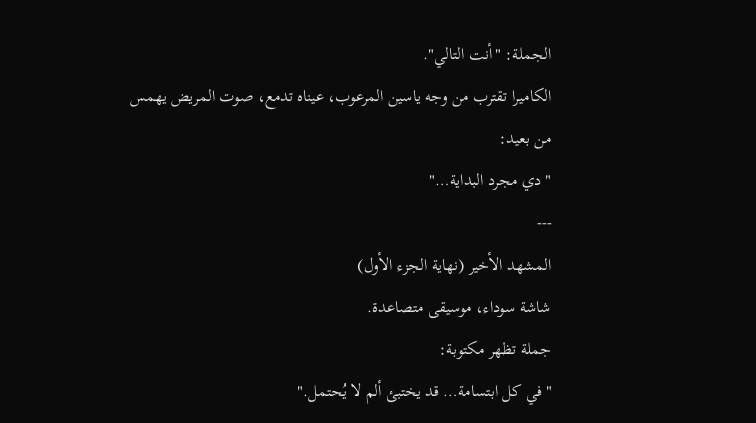الجملة: "أنت التالي".
الكاميرا تقترب من وجه ياسين المرعوب، عيناه تدمع، صوت المريض يهمس من بعيد:
"دي مجرد البداية…"
---
المشهد الأخير (نهاية الجزء الأول)
شاشة سوداء، موسيقى متصاعدة.
جملة تظهر مكتوبة:
"في كل ابتسامة… قد يختبئ ألم لا يُحتمل."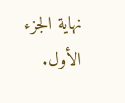نهاية الجزء الأول.